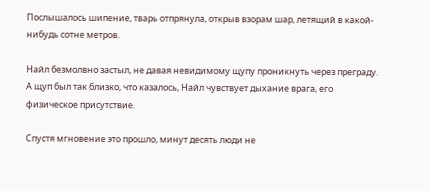Послышалось шипение, тварь отпрянула, открыв взорам шар, летящий в какой-нибудь сотне метров.

Найл безмолвно застыл, не давая невидимому щупу проникнуть через преграду. А щуп был так близко, что казалось, Найл чувствует дыхание врага, его физическое присутствие.

Спустя мгновение это прошло, минут десять люди не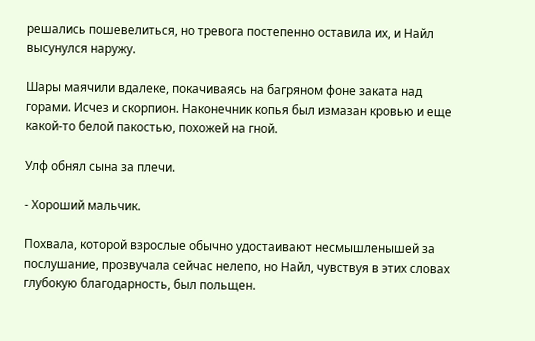решались пошевелиться, но тревога постепенно оставила их, и Найл высунулся наружу.

Шары маячили вдалеке, покачиваясь на багряном фоне заката над горами. Исчез и скорпион. Наконечник копья был измазан кровью и еще какой-то белой пакостью, похожей на гной.

Улф обнял сына за плечи.

- Хороший мальчик.

Похвала, которой взрослые обычно удостаивают несмышленышей за послушание, прозвучала сейчас нелепо, но Найл, чувствуя в этих словах глубокую благодарность, был польщен.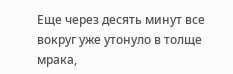Еще через десять минут все вокруг уже утонуло в толще мрака,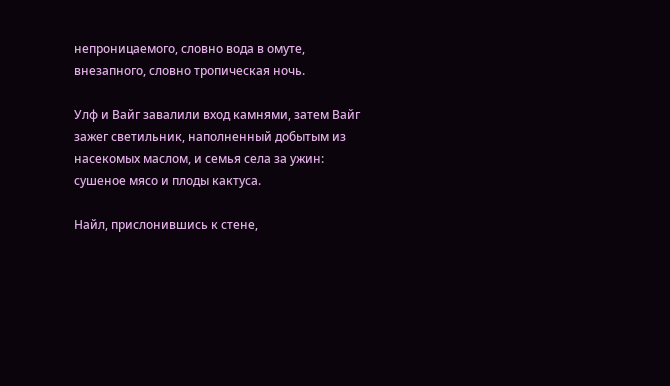непроницаемого, словно вода в омуте, внезапного, словно тропическая ночь.

Улф и Вайг завалили вход камнями, затем Вайг зажег светильник, наполненный добытым из насекомых маслом, и семья села за ужин: сушеное мясо и плоды кактуса.

Найл, прислонившись к стене,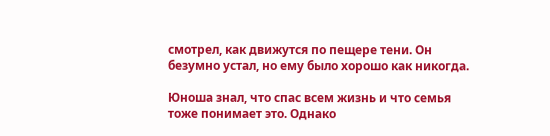смотрел, как движутся по пещере тени. Он безумно устал, но ему было хорошо как никогда.

Юноша знал, что спас всем жизнь и что семья тоже понимает это. Однако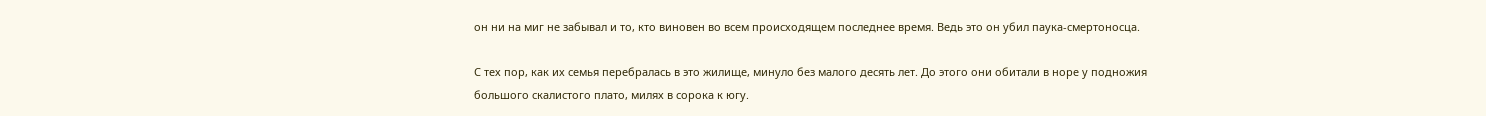он ни на миг не забывал и то, кто виновен во всем происходящем последнее время. Ведь это он убил паука-смертоносца.

С тех пор, как их семья перебралась в это жилище, минуло без малого десять лет. До этого они обитали в норе у подножия большого скалистого плато, милях в сорока к югу.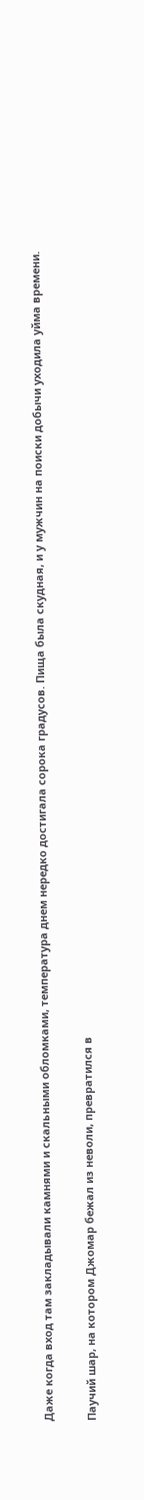Даже когда вход там закладывали камнями и скальными обломками, температура днем нередко достигала сорока градусов. Пища была скудная, и у мужчин на поиски добычи уходила уйма времени.

Паучий шар, на котором Джомар бежал из неволи, превратился в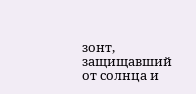зонт, защищавший от солнца и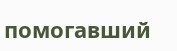помогавший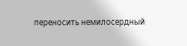переносить немилосердный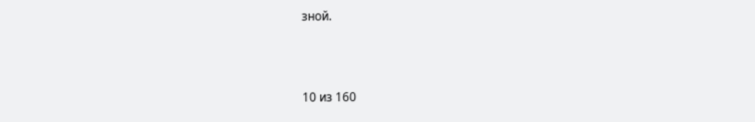зной.



10 из 160